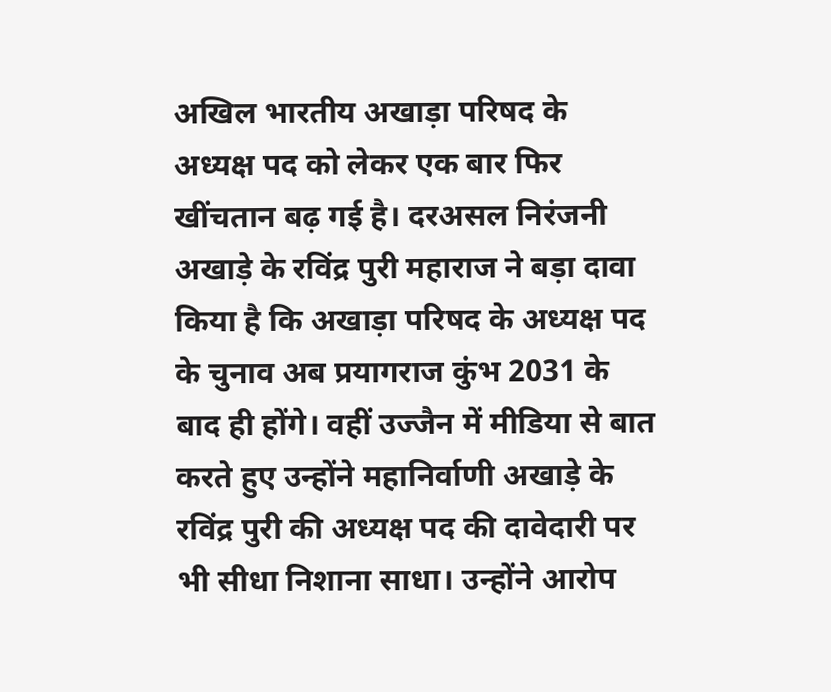अखिल भारतीय अखाड़ा परिषद के अध्यक्ष पद को लेकर एक बार फिर खींचतान बढ़ गई है। दरअसल निरंजनी अखाड़े के रविंद्र पुरी महाराज ने बड़ा दावा किया है कि अखाड़ा परिषद के अध्यक्ष पद के चुनाव अब प्रयागराज कुंभ 2031 के बाद ही होंगे। वहीं उज्जैन में मीडिया से बात करते हुए उन्होंने महानिर्वाणी अखाड़े के रविंद्र पुरी की अध्यक्ष पद की दावेदारी पर भी सीधा निशाना साधा। उन्होंने आरोप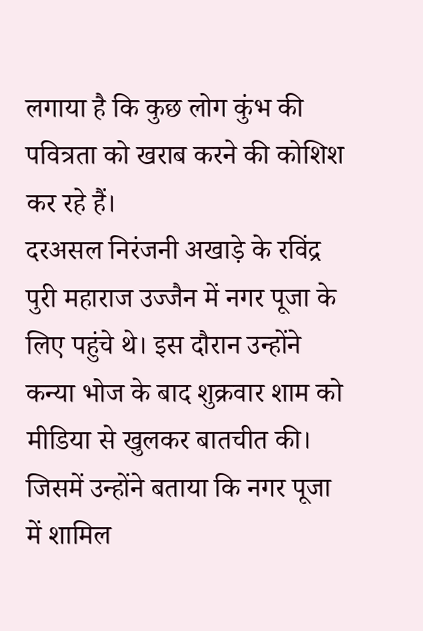लगाया है कि कुछ लोग कुंभ की पवित्रता को खराब करने की कोशिश कर रहे हैं।
दरअसल निरंजनी अखाड़े के रविंद्र पुरी महाराज उज्जैन में नगर पूजा के लिए पहुंचे थे। इस दौरान उन्होंने कन्या भोज के बाद शुक्रवार शाम को मीडिया से खुलकर बातचीत की। जिसमें उन्होंने बताया कि नगर पूजा में शामिल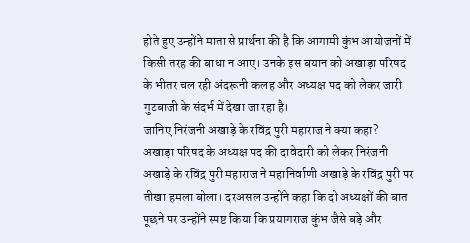होते हुए उन्होंने माता से प्रार्थना की है कि आगामी कुंभ आयोजनों में किसी तरह की बाधा न आए। उनके इस बयान को अखाड़ा परिषद के भीतर चल रही अंदरूनी कलह और अध्यक्ष पद को लेकर जारी गुटबाजी के संदर्भ में देखा जा रहा है।
जानिए निरंजनी अखाड़े के रविंद्र पुरी महाराज ने क्या कहा?
अखाड़ा परिषद के अध्यक्ष पद की दावेदारी को लेकर निरंजनी अखाड़े के रविंद्र पुरी महाराज ने महानिर्वाणी अखाड़े के रविंद्र पुरी पर तीखा हमला बोला। दरअसल उन्होंने कहा कि दो अध्यक्षों की बात पूछने पर उन्होंने स्पष्ट किया कि प्रयागराज कुंभ जैसे बड़े और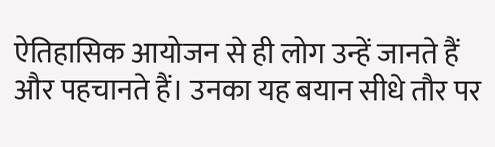ऐतिहासिक आयोजन से ही लोग उन्हें जानते हैं और पहचानते हैं। उनका यह बयान सीधे तौर पर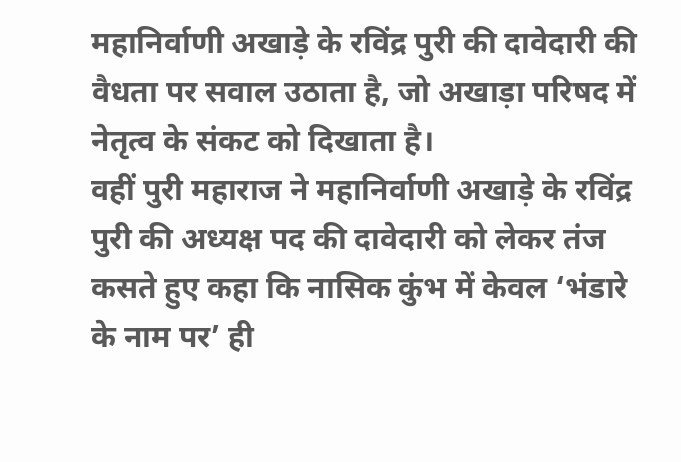महानिर्वाणी अखाड़े के रविंद्र पुरी की दावेदारी की वैधता पर सवाल उठाता है, जो अखाड़ा परिषद में नेतृत्व के संकट को दिखाता है।
वहीं पुरी महाराज ने महानिर्वाणी अखाड़े के रविंद्र पुरी की अध्यक्ष पद की दावेदारी को लेकर तंज कसते हुए कहा कि नासिक कुंभ में केवल ‘भंडारे के नाम पर’ ही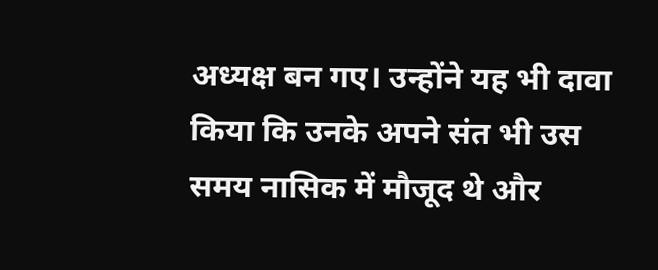अध्यक्ष बन गए। उन्होंने यह भी दावा किया कि उनके अपने संत भी उस समय नासिक में मौजूद थे और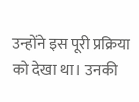उन्होंने इस पूरी प्रक्रिया को देखा था। उनकी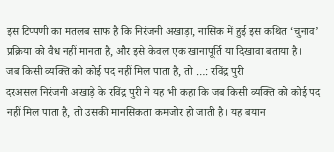इस टिप्पणी का मतलब साफ है कि निरंजनी अखाड़ा, नासिक में हुई इस कथित ‘चुनाव’ प्रक्रिया को वैध नहीं मानता है, और इसे केवल एक खानापूर्ति या दिखावा बताया है।
जब किसी व्यक्ति को कोई पद नहीं मिल पाता है, तो …: रविंद्र पुरी
दरअसल निरंजनी अखाड़े के रविंद्र पुरी ने यह भी कहा कि जब किसी व्यक्ति को कोई पद नहीं मिल पाता है, तो उसकी मानसिकता कमजोर हो जाती है। यह बयान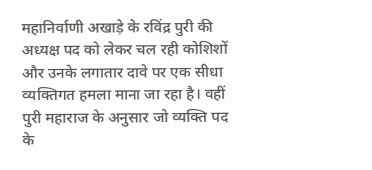महानिर्वाणी अखाड़े के रविंद्र पुरी की अध्यक्ष पद को लेकर चल रही कोशिशों और उनके लगातार दावे पर एक सीधा व्यक्तिगत हमला माना जा रहा है। वहीं पुरी महाराज के अनुसार जो व्यक्ति पद के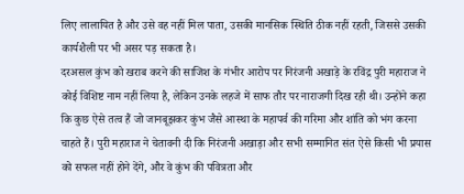लिए लालायित है और उसे वह नहीं मिल पाता, उसकी मानसिक स्थिति ठीक नहीं रहती, जिससे उसकी कार्यशैली पर भी असर पड़ सकता है।
दरअसल कुंभ को खराब करने की साजिश के गंभीर आरोप पर निरंजनी अखाड़े के रविंद्र पुरी महाराज ने कोई विशिष्ट नाम नहीं लिया है, लेकिन उनके लहजे में साफ तौर पर नाराजगी दिख रही थी। उन्होंने कहा कि कुछ ऐसे तत्व हैं जो जानबूझकर कुंभ जैसे आस्था के महापर्व की गरिमा और शांति को भंग करना चाहते हैं। पुरी महाराज ने चेतावनी दी कि निरंजनी अखाड़ा और सभी सम्मानित संत ऐसे किसी भी प्रयास को सफल नहीं होने देंगे, और वे कुंभ की पवित्रता और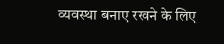व्यवस्था बनाए रखने के लिए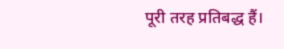पूरी तरह प्रतिबद्ध हैं।